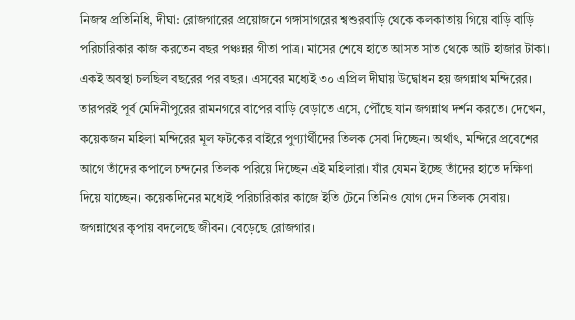নিজস্ব প্রতিনিধি, দীঘা: রোজগারের প্রয়োজনে গঙ্গাসাগরের শ্বশুরবাড়ি থেকে কলকাতায় গিয়ে বাড়ি বাড়ি পরিচারিকার কাজ করতেন বছর পঞ্চন্নর গীতা পাত্র। মাসের শেষে হাতে আসত সাত থেকে আট হাজার টাকা। একই অবস্থা চলছিল বছরের পর বছর। এসবের মধ্যেই ৩০ এপ্রিল দীঘায় উদ্বোধন হয় জগন্নাথ মন্দিরের। তারপরই পূর্ব মেদিনীপুরের রামনগরে বাপের বাড়ি বেড়াতে এসে, পৌঁছে যান জগন্নাথ দর্শন করতে। দেখেন, কয়েকজন মহিলা মন্দিরের মূল ফটকের বাইরে পুণ্যার্থীদের তিলক সেবা দিচ্ছেন। অর্থাৎ, মন্দিরে প্রবেশের আগে তাঁদের কপালে চন্দনের তিলক পরিয়ে দিচ্ছেন এই মহিলারা। যাঁর যেমন ইচ্ছে তাঁদের হাতে দক্ষিণা দিয়ে যাচ্ছেন। কয়েকদিনের মধ্যেই পরিচারিকার কাজে ইতি টেনে তিনিও যোগ দেন তিলক সেবায়। জগন্নাথের কৃপায় বদলেছে জীবন। বেড়েছে রোজগার।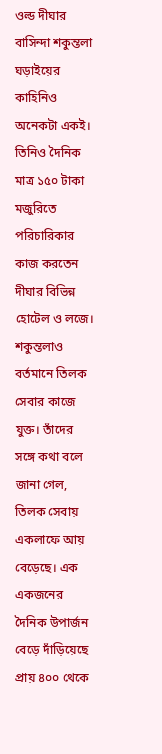ওল্ড দীঘার বাসিন্দা শকুন্তলা ঘড়াইয়ের কাহিনিও অনেকটা একই। তিনিও দৈনিক মাত্র ১৫০ টাকা মজুরিতে পরিচারিকার কাজ করতেন দীঘার বিভিন্ন হোটেল ও লজে। শকুন্তলাও বর্তমানে তিলক সেবার কাজে যুক্ত। তাঁদের সঙ্গে কথা বলে জানা গেল, তিলক সেবায় একলাফে আয় বেড়েছে। এক একজনের দৈনিক উপার্জন বেড়ে দাঁড়িয়েছে প্রায় ৪০০ থেকে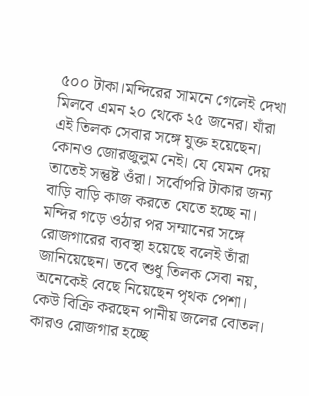৫০০ টাকা।মন্দিরের সামনে গেলেই দেখা মিলবে এমন ২০ থেকে ২৫ জনের। যাঁরা এই তিলক সেবার সঙ্গে যুক্ত হয়েছেন। কোনও জোরজুলুম নেই। যে যেমন দেয় তাতেই সন্তুষ্ট ওঁরা। সর্বোপরি টাকার জন্য বাড়ি বাড়ি কাজ করতে যেতে হচ্ছে না। মন্দির গড়ে ওঠার পর সম্মানের সঙ্গে রোজগারের ব্যবস্থা হয়েছে বলেই তাঁরা জানিয়েছেন। তবে শুধু তিলক সেবা নয়, অনেকেই বেছে নিয়েছেন পৃথক পেশা। কেউ বিক্রি করছেন পানীয় জলের বোতল। কারও রোজগার হচ্ছে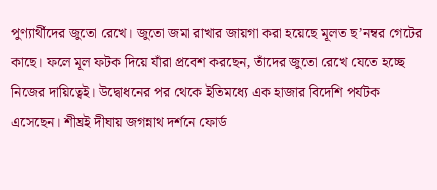পুণ্যার্থীদের জুতো রেখে। জুতো জমা রাখার জায়গা করা হয়েছে মূলত ছ’নম্বর গেটের কাছে। ফলে মূল ফটক দিয়ে যাঁরা প্রবেশ করছেন, তাঁদের জুতো রেখে যেতে হচ্ছে নিজের দায়িত্বেই। উদ্বোধনের পর থেকে ইতিমধ্যে এক হাজার বিদেশি পর্যটক এসেছেন। শীঘ্রই দীঘায় জগন্নাথ দর্শনে ফোর্ড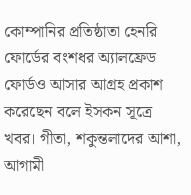কোম্পানির প্রতিষ্ঠাতা হেনরি ফোর্ডের বংশধর অ্যালফ্রেড ফোর্ডও আসার আগ্রহ প্রকাশ করেছেন বলে ইসকন সূত্রে খবর। গীতা, শকুন্তলাদের আশা, আগামী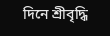দিনে শ্রীবৃদ্ধি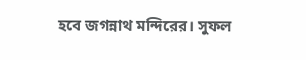হবে জগন্নাথ মন্দিরের। সুফল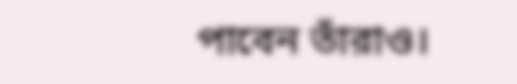পাবেন তাঁরাও।